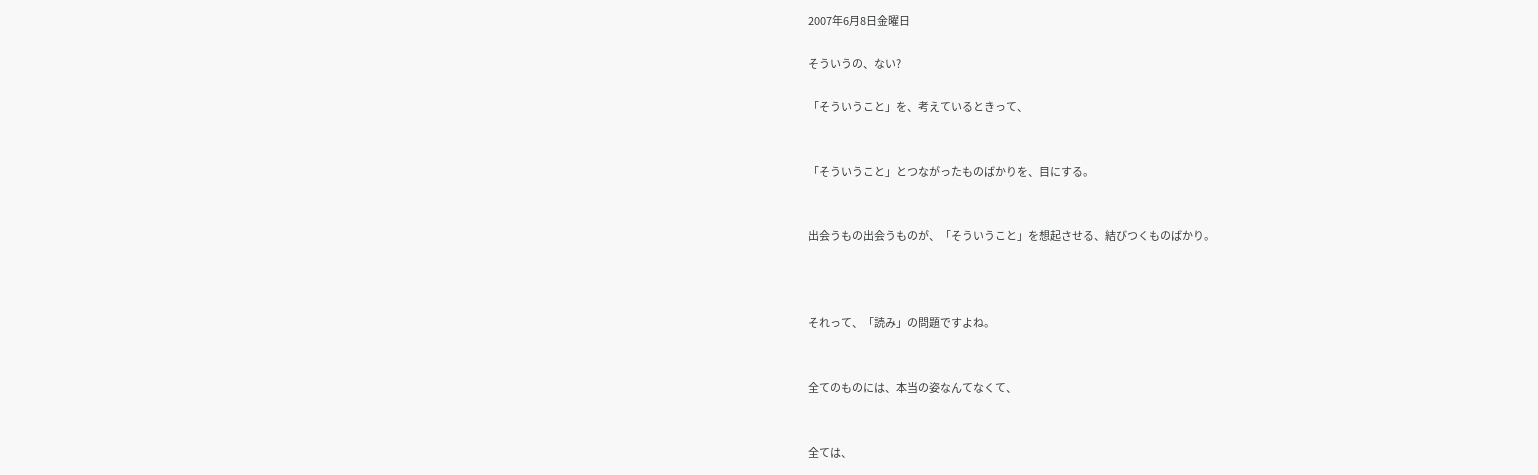2007年6月8日金曜日

そういうの、ない?

「そういうこと」を、考えているときって、


「そういうこと」とつながったものばかりを、目にする。


出会うもの出会うものが、「そういうこと」を想起させる、結びつくものばかり。



それって、「読み」の問題ですよね。


全てのものには、本当の姿なんてなくて、


全ては、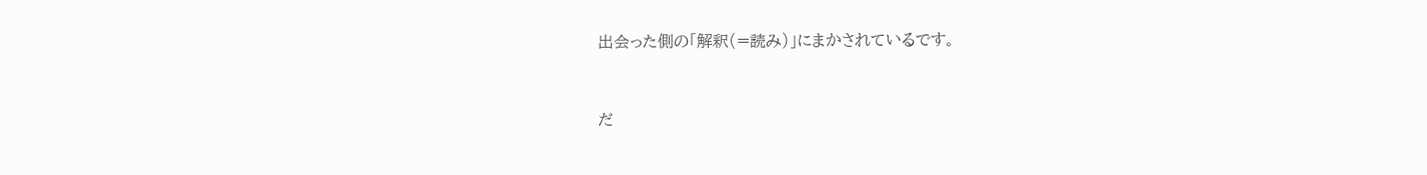出会った側の「解釈(=読み)」にまかされているです。


だ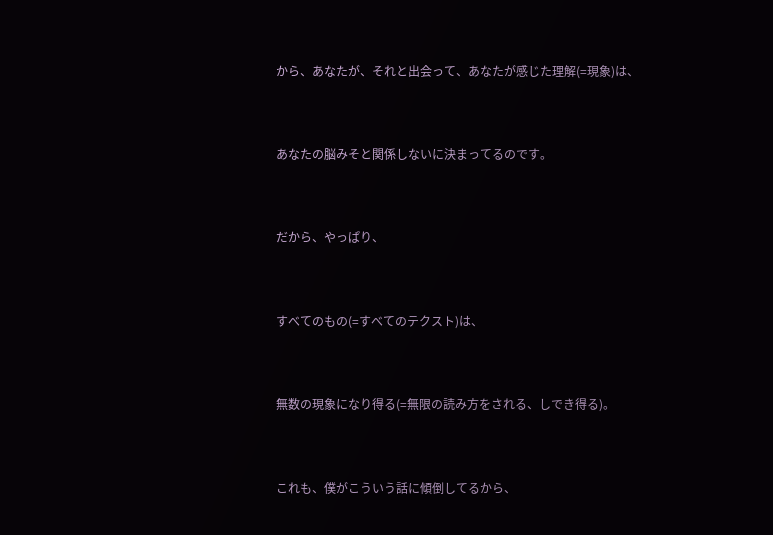から、あなたが、それと出会って、あなたが感じた理解(=現象)は、


あなたの脳みそと関係しないに決まってるのです。


だから、やっぱり、


すべてのもの(=すべてのテクスト)は、


無数の現象になり得る(=無限の読み方をされる、しでき得る)。


これも、僕がこういう話に傾倒してるから、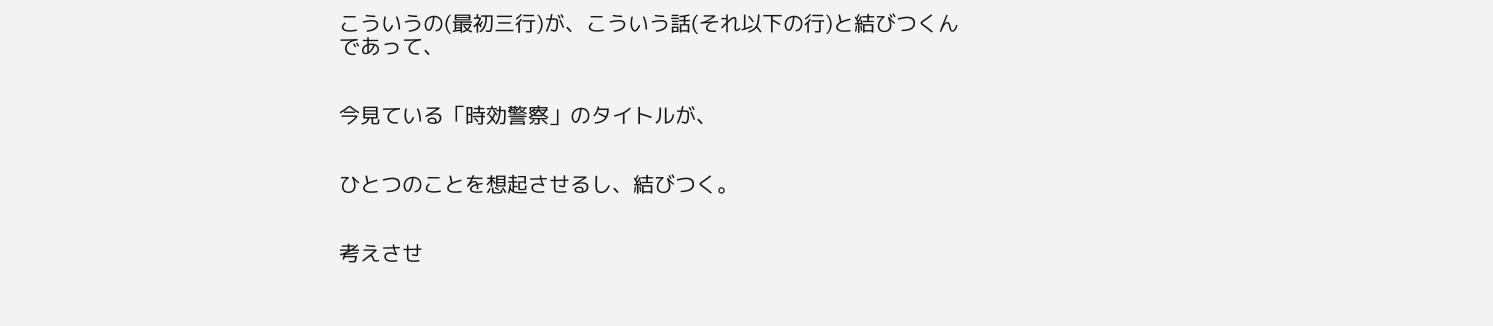こういうの(最初三行)が、こういう話(それ以下の行)と結びつくんであって、


今見ている「時効警察」のタイトルが、


ひとつのことを想起させるし、結びつく。


考えさせ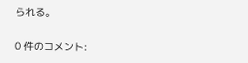られる。

0 件のコメント: